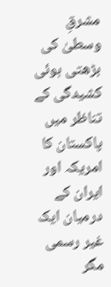مشرقِ وسطیٰ کی بڑھتی ہوئی کشیدگی کے تناظر میں پاکستان کا امریکہ اور ایران کے درمیان ایک غیر رسمی مگر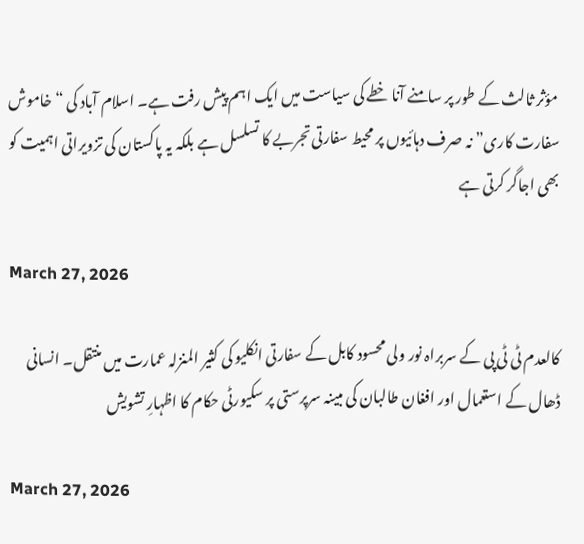مؤثر ثالث کے طور پر سامنے آنا خطے کی سیاست میں ایک اہم پیش رفت ہے۔ اسلام آباد کی “خاموش سفارت کاری” نہ صرف دہائیوں پر محیط سفارتی تجربے کا تسلسل ہے بلکہ یہ پاکستان کی تزویراتی اہمیت کو بھی اجاگر کرتی ہے

March 27, 2026

کالعدم ٹی ٹی پی کے سربراہ نور ولی محسود کابل کے سفارتی انکلیو کی کثیر المنزلہ عمارت میں منتقل۔ انسانی ڈھال کے استعمال اور افغان طالبان کی مبینہ سرپرستی پر سکیورٹی حکام کا اظہارِ تشویش

March 27, 2026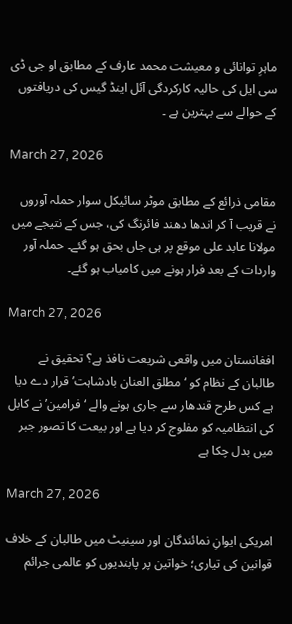ماہرِ توانائی و معیشت محمد عارف کے مطابق او جی ڈی سی ایل کی حالیہ کارکردگی آئل اینڈ گیس کی دریافتوں کے حوالے سے بہترین ہے ۔

March 27, 2026

مقامی ذرائع کے مطابق موٹر سائیکل سوار حملہ آوروں نے قریب آ کر اندھا دھند فائرنگ کی، جس کے نتیجے میں مولانا عابد علی موقع پر ہی جاں بحق ہو گئے۔ حملہ آور واردات کے بعد فرار ہونے میں کامیاب ہو گئے۔

March 27, 2026

افغانستان میں واقعی شریعت نافذ ہے؟ تحقیق نے طالبان کے نظام کو ‘مطلق العنان بادشاہت’ قرار دے دیا ہے کس طرح قندھار سے جاری ہونے والے ‘فرامین’ نے کابل کی انتظامیہ کو مفلوج کر دیا ہے اور بیعت کا تصور جبر میں بدل چکا ہے

March 27, 2026

امریکی ایوانِ نمائندگان اور سینیٹ میں طالبان کے خلاف قوانین کی تیاری؛ خواتین پر پابندیوں کو عالمی جرائم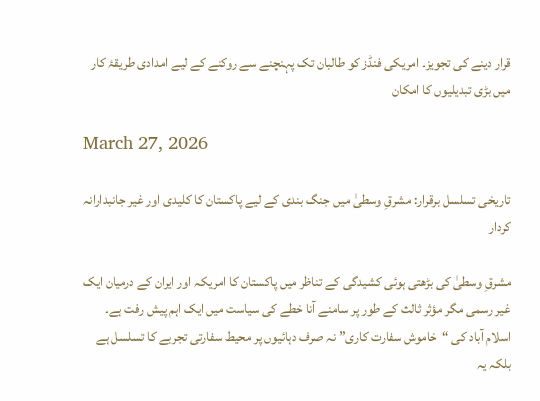قرار دینے کی تجویز۔ امریکی فنڈز کو طالبان تک پہنچنے سے روکنے کے لیے امدادی طریقۂ کار میں بڑی تبدیلیوں کا امکان

March 27, 2026

تاریخی تسلسل برقرار: مشرقِ وسطیٰ میں جنگ بندی کے لیے پاکستان کا کلیدی اور غیر جانبدارانہ کردار

مشرقِ وسطیٰ کی بڑھتی ہوئی کشیدگی کے تناظر میں پاکستان کا امریکہ اور ایران کے درمیان ایک غیر رسمی مگر مؤثر ثالث کے طور پر سامنے آنا خطے کی سیاست میں ایک اہم پیش رفت ہے۔ اسلام آباد کی “خاموش سفارت کاری” نہ صرف دہائیوں پر محیط سفارتی تجربے کا تسلسل ہے بلکہ یہ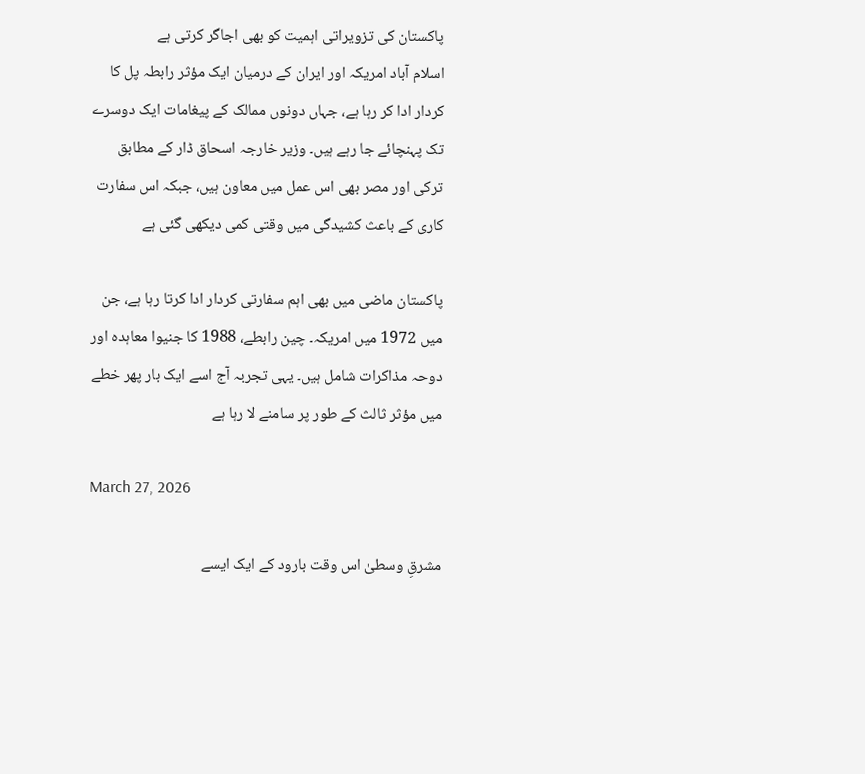پاکستان کی تزویراتی اہمیت کو بھی اجاگر کرتی ہے
اسلام آباد امریکہ اور ایران کے درمیان ایک مؤثر رابطہ پل کا کردار ادا کر رہا ہے، جہاں دونوں ممالک کے پیغامات ایک دوسرے تک پہنچائے جا رہے ہیں۔ وزیر خارجہ اسحاق ڈار کے مطابق ترکی اور مصر بھی اس عمل میں معاون ہیں، جبکہ اس سفارت کاری کے باعث کشیدگی میں وقتی کمی دیکھی گئی ہے

پاکستان ماضی میں بھی اہم سفارتی کردار ادا کرتا رہا ہے، جن میں 1972 میں امریکہ۔ چین رابطے، 1988 کا جنیوا معاہدہ اور دوحہ مذاکرات شامل ہیں۔ یہی تجربہ آج اسے ایک بار پھر خطے میں مؤثر ثالث کے طور پر سامنے لا رہا ہے

March 27, 2026

مشرقِ وسطیٰ اس وقت بارود کے ایک ایسے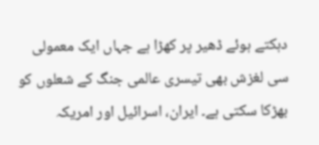دہکتے ہوئے ڈھیر پر کھڑا ہے جہاں ایک معمولی سی لغزش بھی تیسری عالمی جنگ کے شعلوں کو بھڑکا سکتی ہے۔ ایران، اسرائیل اور امریکہ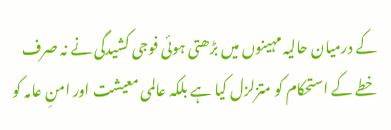کے درمیان حالیہ مہینوں میں بڑھتی ہوئی فوجی کشیدگی نے نہ صرف خطے کے استحکام کو متزلزل کیا ہے بلکہ عالمی معیشت اور امنِ عامہ کو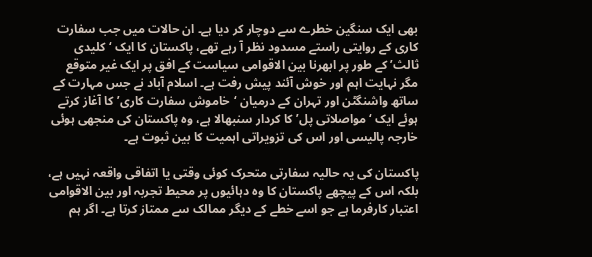بھی ایک سنگین خطرے سے دوچار کر دیا ہے۔ ان حالات میں جب سفارت کاری کے روایتی راستے مسدود نظر آ رہے تھے، پاکستان کا ایک ‘کلیدی ثالث’ کے طور پر ابھرنا بین الاقوامی سیاست کے افق پر ایک غیر متوقع مگر نہایت اہم اور خوش آئند پیش رفت ہے۔ اسلام آباد نے جس مہارت کے ساتھ واشنگٹن اور تہران کے درمیان ‘خاموش سفارت کاری’ کا آغاز کرتے ہوئے ایک ‘مواصلاتی پل’ کا کردار سنبھالا ہے، وہ پاکستان کی منجھی ہوئی خارجہ پالیسی اور اس کی تزویراتی اہمیت کا بین ثبوت ہے۔

پاکستان کی یہ حالیہ سفارتی متحرک کوئی وقتی یا اتفاقی واقعہ نہیں ہے، بلکہ اس کے پیچھے پاکستان کا وہ دہائیوں پر محیط تجربہ اور بین الاقوامی اعتبار کارفرما ہے جو اسے خطے کے دیگر ممالک سے ممتاز کرتا ہے۔ اگر ہم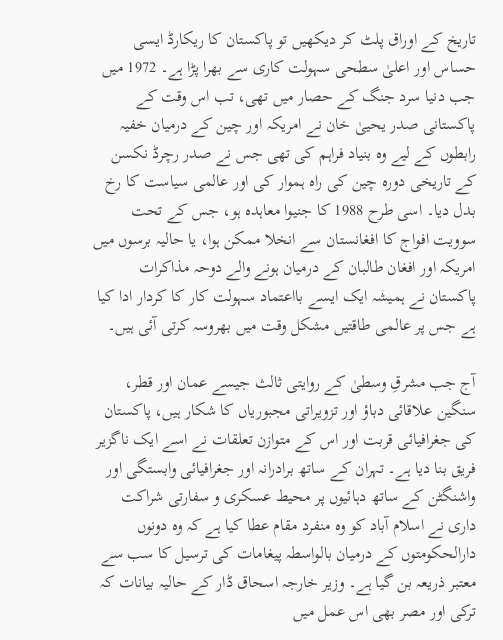تاریخ کے اوراق پلٹ کر دیکھیں تو پاکستان کا ریکارڈ ایسی حساس اور اعلیٰ سطحی سہولت کاری سے بھرا پڑا ہے۔ 1972 میں جب دنیا سرد جنگ کے حصار میں تھی، تب اس وقت کے پاکستانی صدر یحییٰ خان نے امریکہ اور چین کے درمیان خفیہ رابطوں کے لیے وہ بنیاد فراہم کی تھی جس نے صدر رچرڈ نکسن کے تاریخی دورہ چین کی راہ ہموار کی اور عالمی سیاست کا رخ بدل دیا۔ اسی طرح 1988 کا جنیوا معاہدہ ہو، جس کے تحت سوویت افواج کا افغانستان سے انخلا ممکن ہوا، یا حالیہ برسوں میں امریکہ اور افغان طالبان کے درمیان ہونے والے دوحہ مذاکرات پاکستان نے ہمیشہ ایک ایسے بااعتماد سہولت کار کا کردار ادا کیا ہے جس پر عالمی طاقتیں مشکل وقت میں بھروسہ کرتی آئی ہیں۔

آج جب مشرقِ وسطیٰ کے روایتی ثالث جیسے عمان اور قطر، سنگین علاقائی دباؤ اور تزویراتی مجبوریاں کا شکار ہیں، پاکستان کی جغرافیائی قربت اور اس کے متوازن تعلقات نے اسے ایک ناگزیر فریق بنا دیا ہے۔ تہران کے ساتھ برادرانہ اور جغرافیائی وابستگی اور واشنگٹن کے ساتھ دہائیوں پر محیط عسکری و سفارتی شراکت داری نے اسلام آباد کو وہ منفرد مقام عطا کیا ہے کہ وہ دونوں دارالحکومتوں کے درمیان بالواسطہ پیغامات کی ترسیل کا سب سے معتبر ذریعہ بن گیا ہے۔ وزیر خارجہ اسحاق ڈار کے حالیہ بیانات کہ ترکی اور مصر بھی اس عمل میں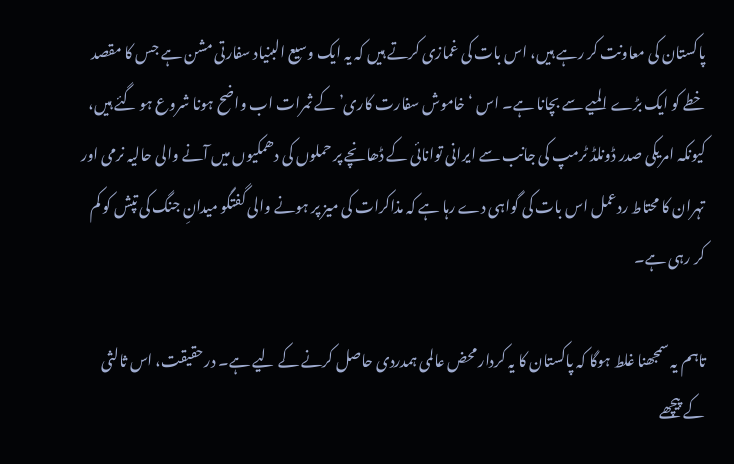پاکستان کی معاونت کر رہے ہیں، اس بات کی غمازی کرتے ہیں کہ یہ ایک وسیع البنیاد سفارتی مشن ہے جس کا مقصد خطے کو ایک بڑے المیے سے بچانا ہے۔ اس ‘خاموش سفارت کاری’ کے ثمرات اب واضح ہونا شروع ہو گئے ہیں، کیونکہ امریکی صدر ڈونلڈ ٹرمپ کی جانب سے ایرانی توانائی کے ڈھانچے پر حملوں کی دھمکیوں میں آنے والی حالیہ نرمی اور تہران کا محتاط ردعمل اس بات کی گواہی دے رہا ہے کہ مذاکرات کی میز پر ہونے والی گفتگو میدانِ جنگ کی تپش کو کم کر رہی ہے۔

تاہم یہ سمجھنا غلط ہوگا کہ پاکستان کا یہ کردار محض عالمی ہمدردی حاصل کرنے کے لیے ہے۔ درحقیقت، اس ثالثی کے پیچھے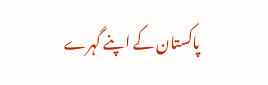پاکستان کے اپنے گہرے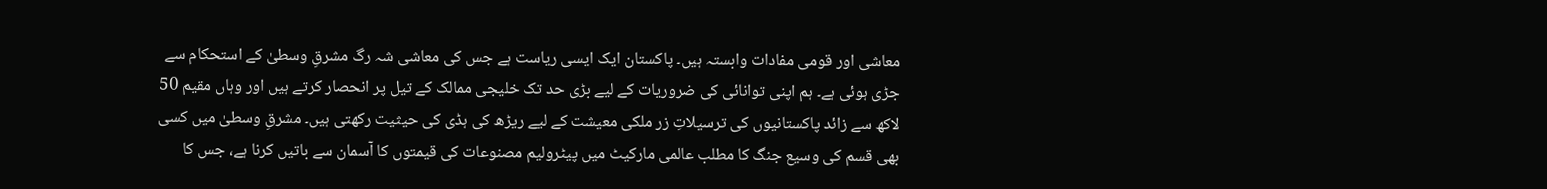معاشی اور قومی مفادات وابستہ ہیں۔ پاکستان ایک ایسی ریاست ہے جس کی معاشی شہ رگ مشرقِ وسطیٰ کے استحکام سے جڑی ہوئی ہے۔ ہم اپنی توانائی کی ضروریات کے لیے بڑی حد تک خلیجی ممالک کے تیل پر انحصار کرتے ہیں اور وہاں مقیم 50 لاکھ سے زائد پاکستانیوں کی ترسیلاتِ زر ملکی معیشت کے لیے ریڑھ کی ہڈی کی حیثیت رکھتی ہیں۔ مشرقِ وسطیٰ میں کسی بھی قسم کی وسیع جنگ کا مطلب عالمی مارکیٹ میں پیٹرولیم مصنوعات کی قیمتوں کا آسمان سے باتیں کرنا ہے، جس کا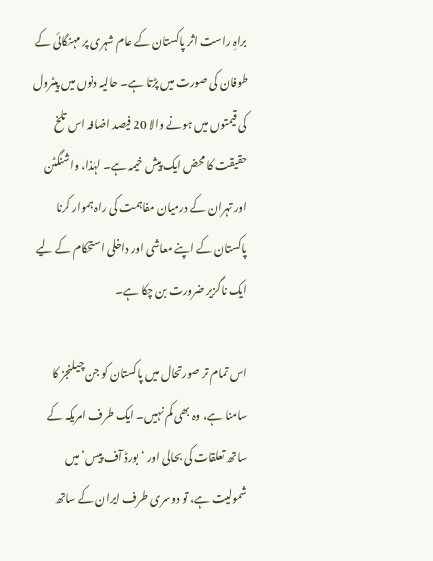براہِ راست اثر پاکستان کے عام شہری پر مہنگائی کے طوفان کی صورت میں پڑتا ہے۔ حالیہ دنوں میں پیٹرول کی قیمتوں میں ہونے والا 20 فیصد اضافہ اس تلخ حقیقت کا محض ایک پیش خیمہ ہے۔ لہٰذا، واشنگٹن اور تہران کے درمیان مفاہمت کی راہ ہموار کرنا پاکستان کے اپنے معاشی اور داخلی استحکام کے لیے ایک ناگزیر ضرورت بن چکا ہے۔

اس تمام تر صورتحال میں پاکستان کو جن چیلنجز کا سامنا ہے، وہ بھی کم نہیں۔ ایک طرف امریکہ کے ساتھ تعلقات کی بحالی اور ‘بورڈ آف پیس’ میں شمولیت ہے، تو دوسری طرف ایران کے ساتھ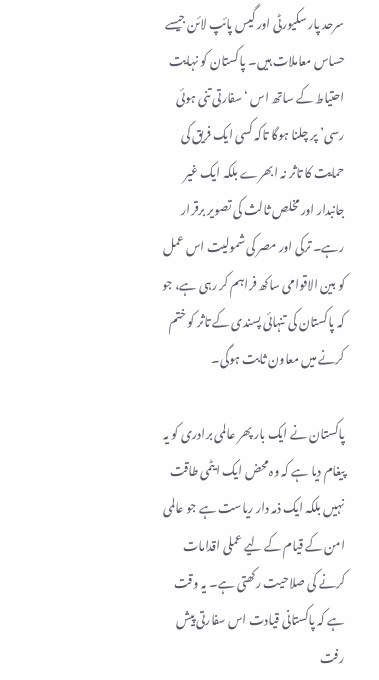سرحد پار سکیورٹی اور گیس پائپ لائن جیسے حساس معاملات ہیں۔ پاکستان کو نہایت احتیاط کے ساتھ اس ‘سفارتی تنی ہوئی رسی’ پر چلنا ہوگا تاکہ کسی ایک فریق کی حمایت کا تاثر نہ ابھرے بلکہ ایک غیر جانبدار اور مخلص ثالث کی تصویر برقرار رہے۔ ترکی اور مصر کی شمولیت اس عمل کو بین الاقوامی ساکھ فراہم کر رہی ہے، جو کہ پاکستان کی تنہائی پسندی کے تاثر کو ختم کرنے میں معاون ثابت ہوگی۔

پاکستان نے ایک بار پھر عالمی برادری کو یہ پیغام دیا ہے کہ وہ محض ایک ایٹمی طاقت نہیں بلکہ ایک ذمہ دار ریاست ہے جو عالمی امن کے قیام کے لیے عملی اقدامات کرنے کی صلاحیت رکھتی ہے۔ یہ وقت ہے کہ پاکستانی قیادت اس سفارتی پیش رفت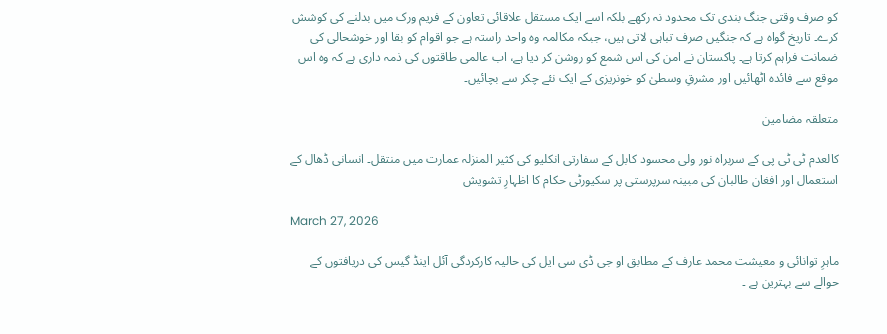کو صرف وقتی جنگ بندی تک محدود نہ رکھے بلکہ اسے ایک مستقل علاقائی تعاون کے فریم ورک میں بدلنے کی کوشش کرے۔ تاریخ گواہ ہے کہ جنگیں صرف تباہی لاتی ہیں، جبکہ مکالمہ وہ واحد راستہ ہے جو اقوام کو بقا اور خوشحالی کی ضمانت فراہم کرتا ہے۔ پاکستان نے امن کی اس شمع کو روشن کر دیا ہے، اب عالمی طاقتوں کی ذمہ داری ہے کہ وہ اس موقع سے فائدہ اٹھائیں اور مشرقِ وسطیٰ کو خونریزی کے ایک نئے چکر سے بچائیں۔

متعلقہ مضامین

کالعدم ٹی ٹی پی کے سربراہ نور ولی محسود کابل کے سفارتی انکلیو کی کثیر المنزلہ عمارت میں منتقل۔ انسانی ڈھال کے استعمال اور افغان طالبان کی مبینہ سرپرستی پر سکیورٹی حکام کا اظہارِ تشویش

March 27, 2026

ماہرِ توانائی و معیشت محمد عارف کے مطابق او جی ڈی سی ایل کی حالیہ کارکردگی آئل اینڈ گیس کی دریافتوں کے حوالے سے بہترین ہے ۔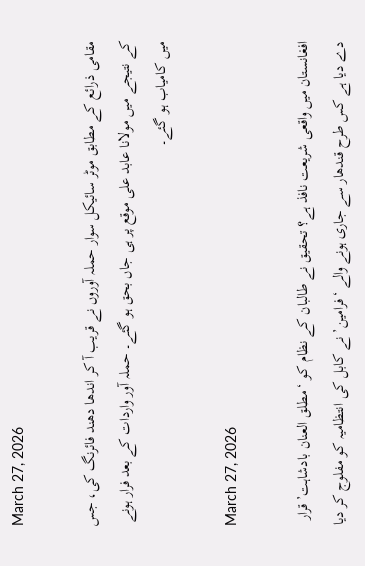March 27, 2026

مقامی ذرائع کے مطابق موٹر سائیکل سوار حملہ آوروں نے قریب آ کر اندھا دھند فائرنگ کی، جس کے نتیجے میں مولانا عابد علی موقع پر ہی جاں بحق ہو گئے۔ حملہ آور واردات کے بعد فرار ہونے میں کامیاب ہو گئے۔

March 27, 2026

افغانستان میں واقعی شریعت نافذ ہے؟ تحقیق نے طالبان کے نظام کو ‘مطلق العنان بادشاہت’ قرار دے دیا ہے کس طرح قندھار سے جاری ہونے والے ‘فرامین’ نے کابل کی انتظامیہ کو مفلوج کر دیا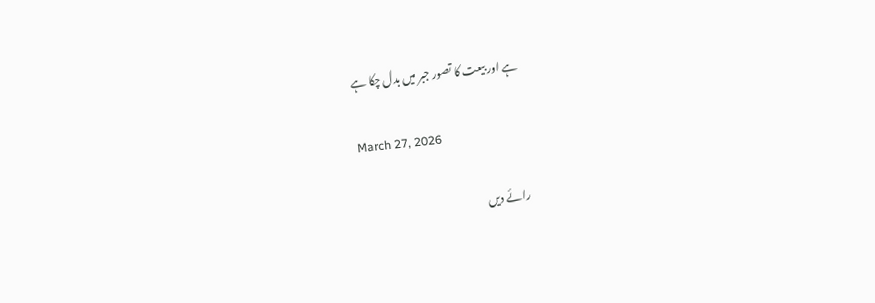ہے اور بیعت کا تصور جبر میں بدل چکا ہے

March 27, 2026

رائے دیں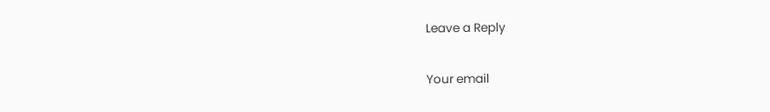Leave a Reply

Your email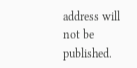address will not be published.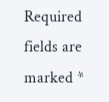Required fields are marked *